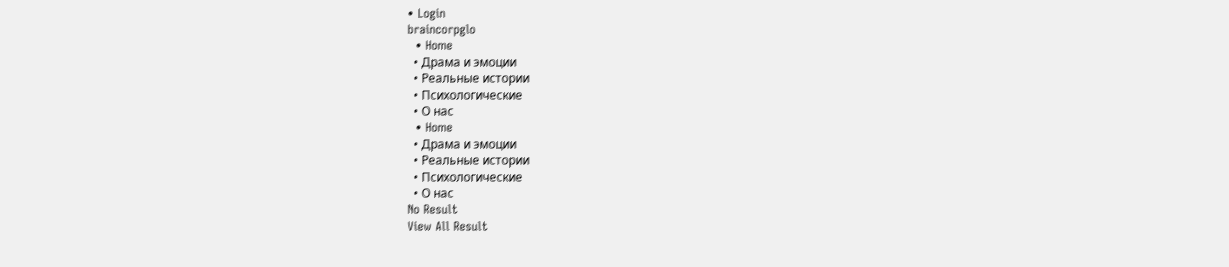• Login
braincorpglo
  • Home
  • Драма и эмоции
  • Реальные истории
  • Психологические
  • О нас
  • Home
  • Драма и эмоции
  • Реальные истории
  • Психологические
  • О нас
No Result
View All Result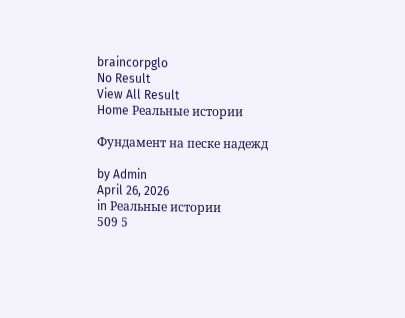braincorpglo
No Result
View All Result
Home Реальные истории

Фундамент на песке надежд

by Admin
April 26, 2026
in Реальные истории
509 5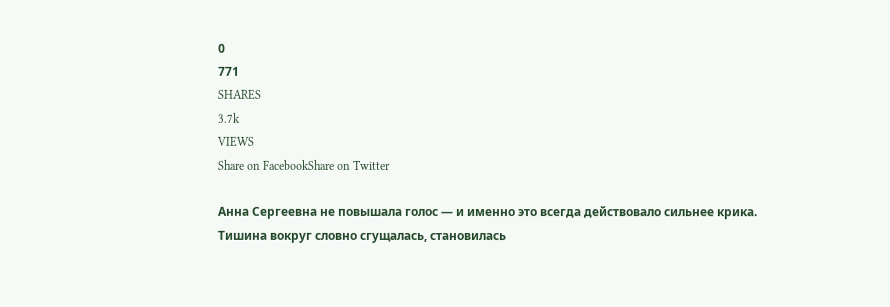0
771
SHARES
3.7k
VIEWS
Share on FacebookShare on Twitter

Анна Сергеевна не повышала голос — и именно это всегда действовало сильнее крика. Тишина вокруг словно сгущалась, становилась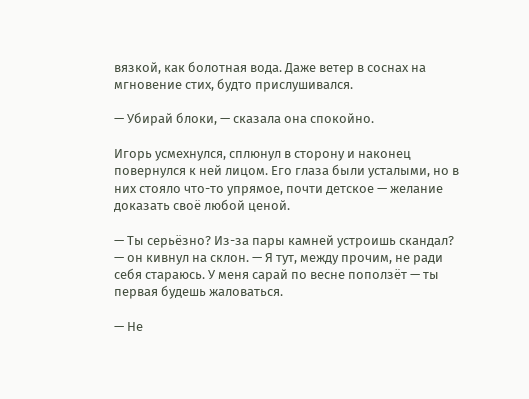вязкой, как болотная вода. Даже ветер в соснах на мгновение стих, будто прислушивался.

— Убирай блоки, — сказала она спокойно.

Игорь усмехнулся, сплюнул в сторону и наконец повернулся к ней лицом. Его глаза были усталыми, но в них стояло что-то упрямое, почти детское — желание доказать своё любой ценой.

— Ты серьёзно? Из-за пары камней устроишь скандал? — он кивнул на склон. — Я тут, между прочим, не ради себя стараюсь. У меня сарай по весне поползёт — ты первая будешь жаловаться.

— Не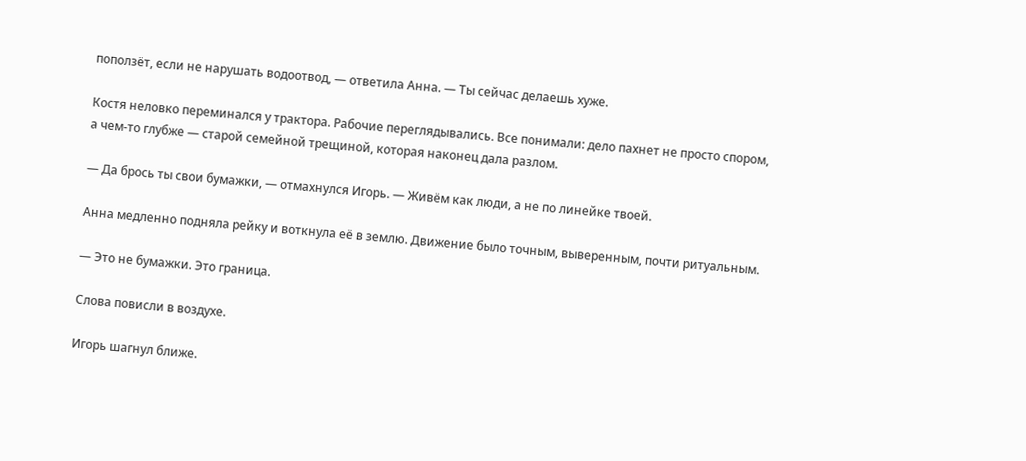поползёт, если не нарушать водоотвод, — ответила Анна. — Ты сейчас делаешь хуже.

Костя неловко переминался у трактора. Рабочие переглядывались. Все понимали: дело пахнет не просто спором, а чем-то глубже — старой семейной трещиной, которая наконец дала разлом.

— Да брось ты свои бумажки, — отмахнулся Игорь. — Живём как люди, а не по линейке твоей.

Анна медленно подняла рейку и воткнула её в землю. Движение было точным, выверенным, почти ритуальным.

— Это не бумажки. Это граница.

Слова повисли в воздухе.

Игорь шагнул ближе.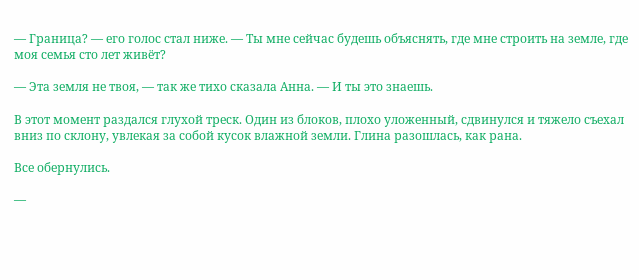— Граница? — его голос стал ниже. — Ты мне сейчас будешь объяснять, где мне строить на земле, где моя семья сто лет живёт?

— Эта земля не твоя, — так же тихо сказала Анна. — И ты это знаешь.

В этот момент раздался глухой треск. Один из блоков, плохо уложенный, сдвинулся и тяжело съехал вниз по склону, увлекая за собой кусок влажной земли. Глина разошлась, как рана.

Все обернулись.

—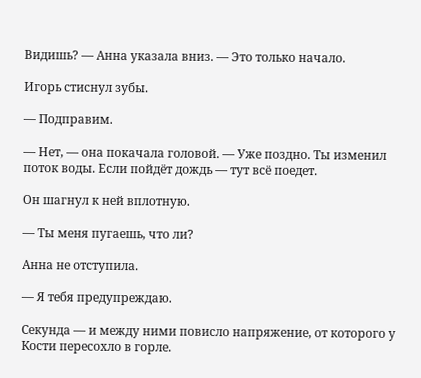Видишь? — Анна указала вниз. — Это только начало.

Игорь стиснул зубы.

— Подправим.

— Нет, — она покачала головой. — Уже поздно. Ты изменил поток воды. Если пойдёт дождь — тут всё поедет.

Он шагнул к ней вплотную.

— Ты меня пугаешь, что ли?

Анна не отступила.

— Я тебя предупреждаю.

Секунда — и между ними повисло напряжение, от которого у Кости пересохло в горле.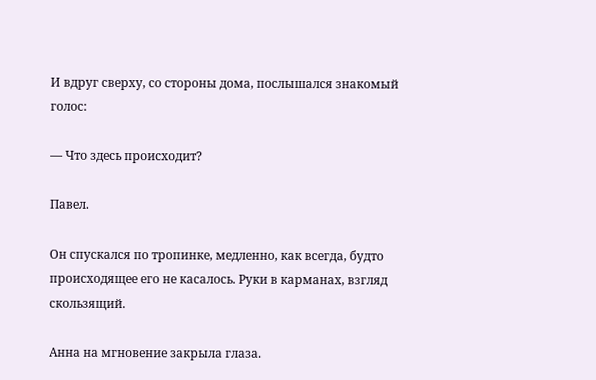И вдруг сверху, со стороны дома, послышался знакомый голос:

— Что здесь происходит?

Павел.

Он спускался по тропинке, медленно, как всегда, будто происходящее его не касалось. Руки в карманах, взгляд скользящий.

Анна на мгновение закрыла глаза.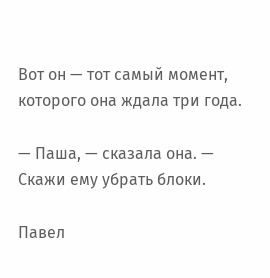Вот он — тот самый момент, которого она ждала три года.

— Паша, — сказала она. — Скажи ему убрать блоки.

Павел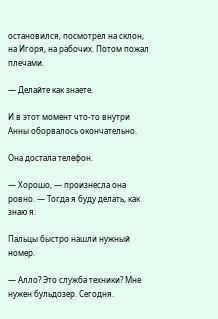остановился, посмотрел на склон, на Игоря, на рабочих. Потом пожал плечами.

— Делайте как знаете.

И в этот момент что-то внутри Анны оборвалось окончательно.

Она достала телефон.

— Хорошо, — произнесла она ровно. — Тогда я буду делать, как знаю я.

Пальцы быстро нашли нужный номер.

— Алло? Это служба техники? Мне нужен бульдозер. Сегодня.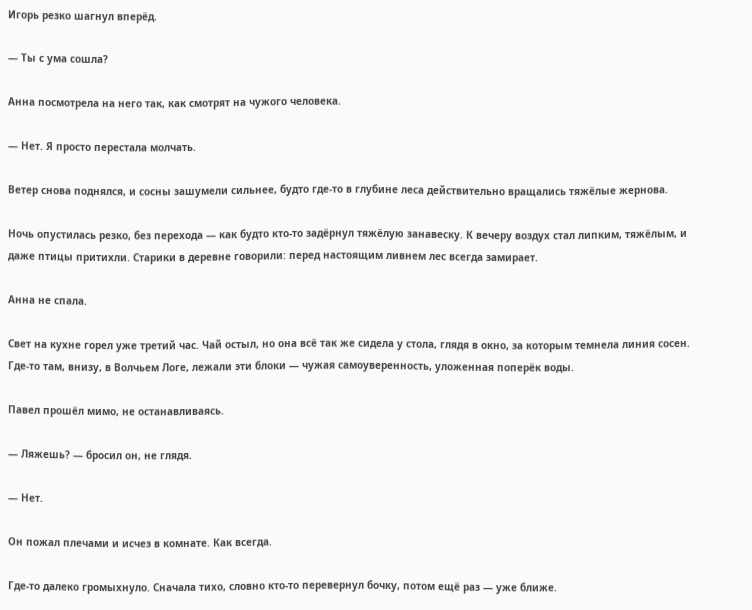Игорь резко шагнул вперёд.

— Ты с ума сошла?

Анна посмотрела на него так, как смотрят на чужого человека.

— Нет. Я просто перестала молчать.

Ветер снова поднялся, и сосны зашумели сильнее, будто где-то в глубине леса действительно вращались тяжёлые жернова.

Ночь опустилась резко, без перехода — как будто кто-то задёрнул тяжёлую занавеску. К вечеру воздух стал липким, тяжёлым, и даже птицы притихли. Старики в деревне говорили: перед настоящим ливнем лес всегда замирает.

Анна не спала.

Свет на кухне горел уже третий час. Чай остыл, но она всё так же сидела у стола, глядя в окно, за которым темнела линия сосен. Где-то там, внизу, в Волчьем Логе, лежали эти блоки — чужая самоуверенность, уложенная поперёк воды.

Павел прошёл мимо, не останавливаясь.

— Ляжешь? — бросил он, не глядя.

— Нет.

Он пожал плечами и исчез в комнате. Как всегда.

Где-то далеко громыхнуло. Сначала тихо, словно кто-то перевернул бочку, потом ещё раз — уже ближе.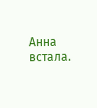Анна встала.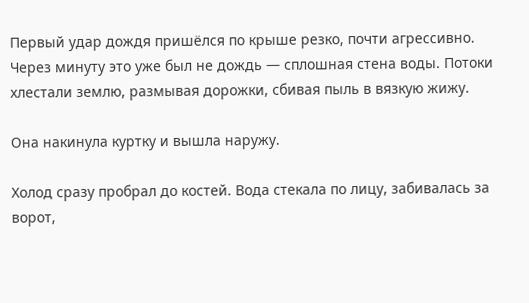Первый удар дождя пришёлся по крыше резко, почти агрессивно. Через минуту это уже был не дождь — сплошная стена воды. Потоки хлестали землю, размывая дорожки, сбивая пыль в вязкую жижу.

Она накинула куртку и вышла наружу.

Холод сразу пробрал до костей. Вода стекала по лицу, забивалась за ворот,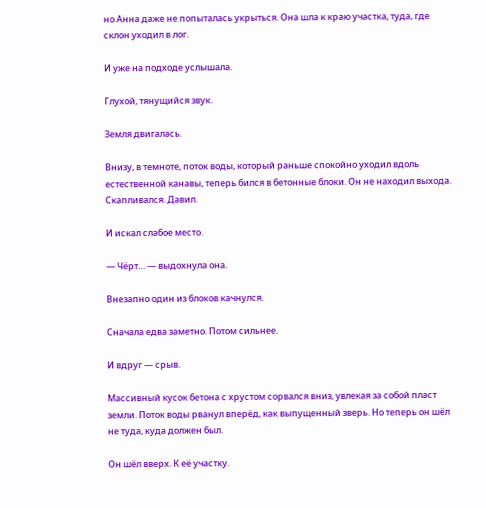но Анна даже не попыталась укрыться. Она шла к краю участка, туда, где склон уходил в лог.

И уже на подходе услышала.

Глухой, тянущийся звук.

Земля двигалась.

Внизу, в темноте, поток воды, который раньше спокойно уходил вдоль естественной канавы, теперь бился в бетонные блоки. Он не находил выхода. Скапливался. Давил.

И искал слабое место.

— Чёрт… — выдохнула она.

Внезапно один из блоков качнулся.

Сначала едва заметно. Потом сильнее.

И вдруг — срыв.

Массивный кусок бетона с хрустом сорвался вниз, увлекая за собой пласт земли. Поток воды рванул вперёд, как выпущенный зверь. Но теперь он шёл не туда, куда должен был.

Он шёл вверх. К её участку.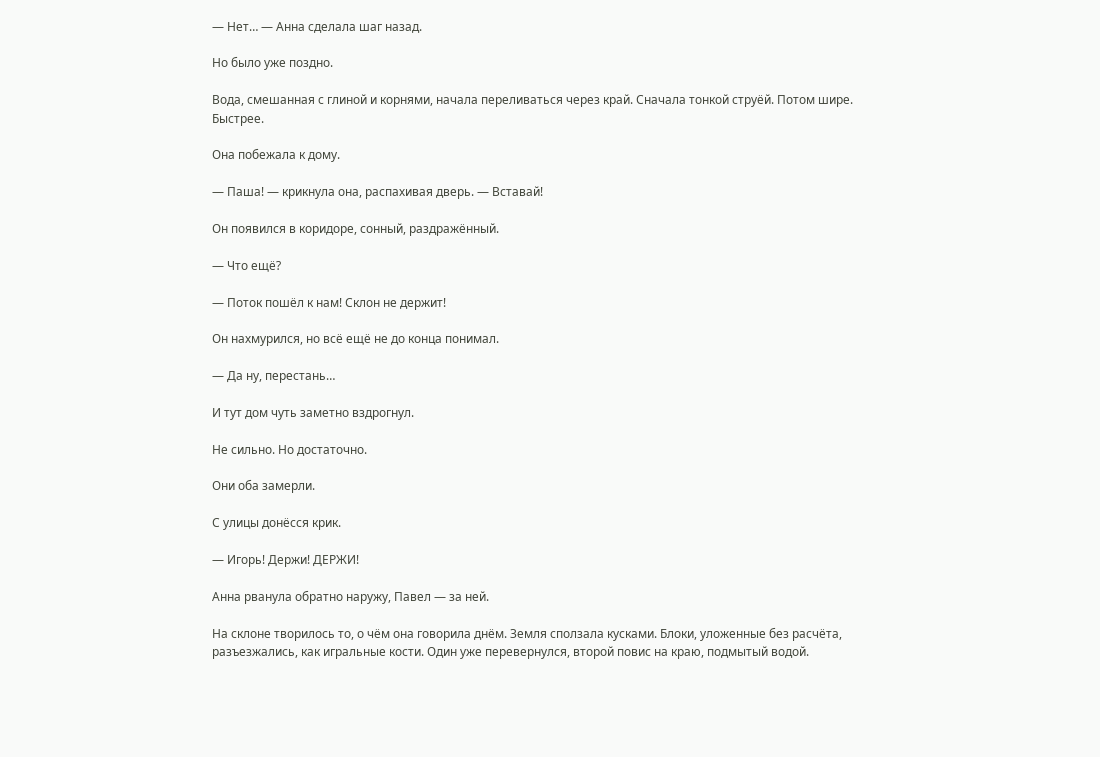— Нет… — Анна сделала шаг назад.

Но было уже поздно.

Вода, смешанная с глиной и корнями, начала переливаться через край. Сначала тонкой струёй. Потом шире. Быстрее.

Она побежала к дому.

— Паша! — крикнула она, распахивая дверь. — Вставай!

Он появился в коридоре, сонный, раздражённый.

— Что ещё?

— Поток пошёл к нам! Склон не держит!

Он нахмурился, но всё ещё не до конца понимал.

— Да ну, перестань…

И тут дом чуть заметно вздрогнул.

Не сильно. Но достаточно.

Они оба замерли.

С улицы донёсся крик.

— Игорь! Держи! ДЕРЖИ!

Анна рванула обратно наружу, Павел — за ней.

На склоне творилось то, о чём она говорила днём. Земля сползала кусками. Блоки, уложенные без расчёта, разъезжались, как игральные кости. Один уже перевернулся, второй повис на краю, подмытый водой.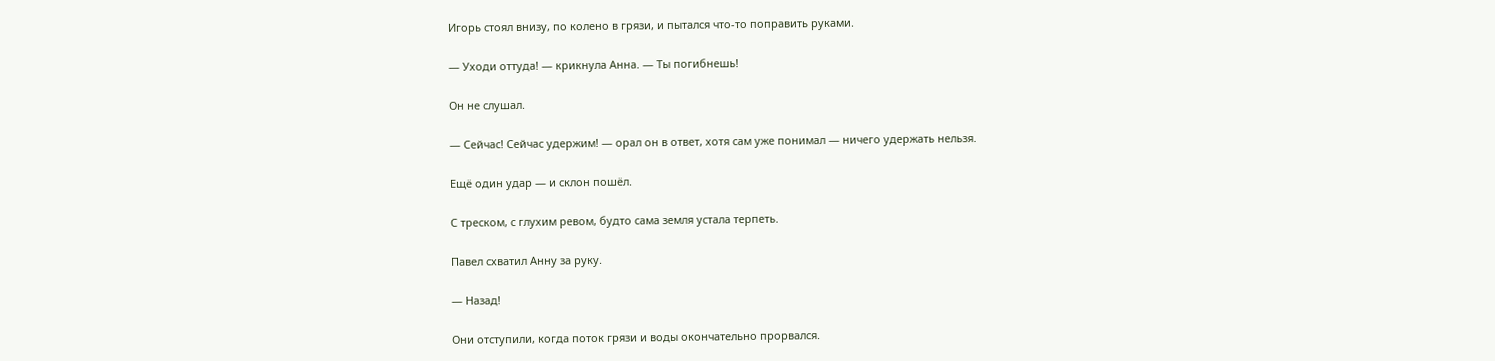Игорь стоял внизу, по колено в грязи, и пытался что-то поправить руками.

— Уходи оттуда! — крикнула Анна. — Ты погибнешь!

Он не слушал.

— Сейчас! Сейчас удержим! — орал он в ответ, хотя сам уже понимал — ничего удержать нельзя.

Ещё один удар — и склон пошёл.

С треском, с глухим ревом, будто сама земля устала терпеть.

Павел схватил Анну за руку.

— Назад!

Они отступили, когда поток грязи и воды окончательно прорвался.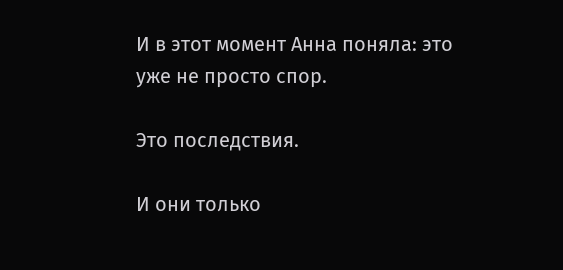И в этот момент Анна поняла: это уже не просто спор.

Это последствия.

И они только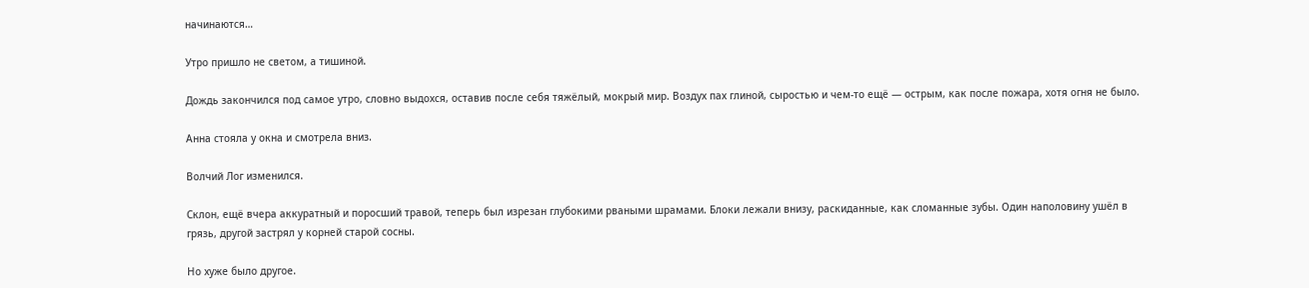начинаются…

Утро пришло не светом, а тишиной.

Дождь закончился под самое утро, словно выдохся, оставив после себя тяжёлый, мокрый мир. Воздух пах глиной, сыростью и чем-то ещё — острым, как после пожара, хотя огня не было.

Анна стояла у окна и смотрела вниз.

Волчий Лог изменился.

Склон, ещё вчера аккуратный и поросший травой, теперь был изрезан глубокими рваными шрамами. Блоки лежали внизу, раскиданные, как сломанные зубы. Один наполовину ушёл в грязь, другой застрял у корней старой сосны.

Но хуже было другое.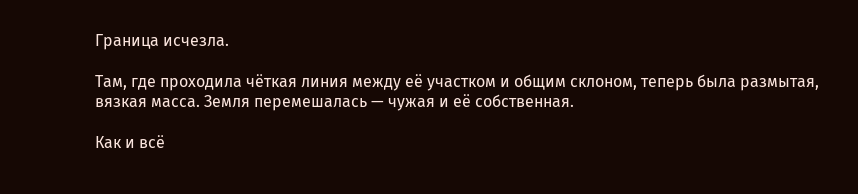Граница исчезла.

Там, где проходила чёткая линия между её участком и общим склоном, теперь была размытая, вязкая масса. Земля перемешалась — чужая и её собственная.

Как и всё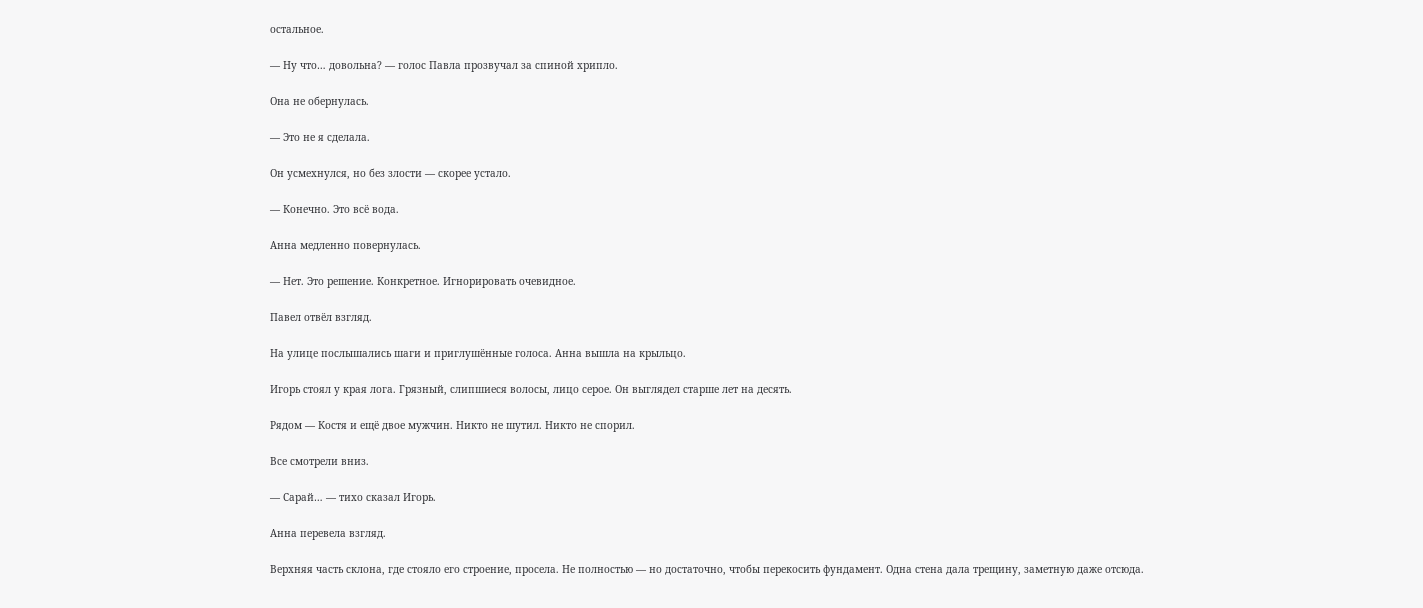остальное.

— Ну что… довольна? — голос Павла прозвучал за спиной хрипло.

Она не обернулась.

— Это не я сделала.

Он усмехнулся, но без злости — скорее устало.

— Конечно. Это всё вода.

Анна медленно повернулась.

— Нет. Это решение. Конкретное. Игнорировать очевидное.

Павел отвёл взгляд.

На улице послышались шаги и приглушённые голоса. Анна вышла на крыльцо.

Игорь стоял у края лога. Грязный, слипшиеся волосы, лицо серое. Он выглядел старше лет на десять.

Рядом — Костя и ещё двое мужчин. Никто не шутил. Никто не спорил.

Все смотрели вниз.

— Сарай… — тихо сказал Игорь.

Анна перевела взгляд.

Верхняя часть склона, где стояло его строение, просела. Не полностью — но достаточно, чтобы перекосить фундамент. Одна стена дала трещину, заметную даже отсюда.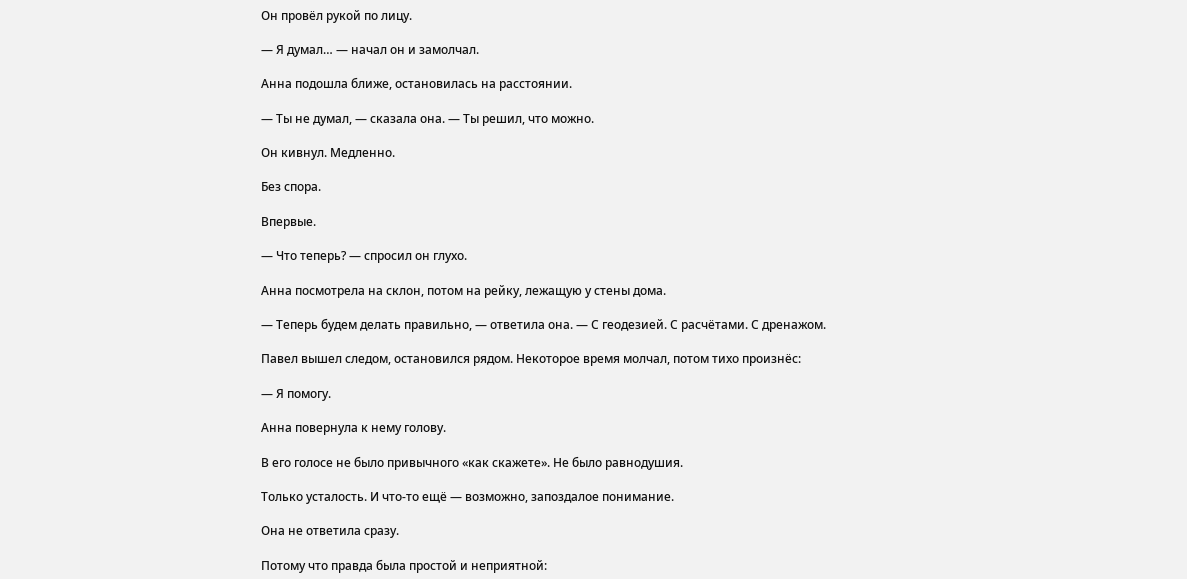Он провёл рукой по лицу.

— Я думал… — начал он и замолчал.

Анна подошла ближе, остановилась на расстоянии.

— Ты не думал, — сказала она. — Ты решил, что можно.

Он кивнул. Медленно.

Без спора.

Впервые.

— Что теперь? — спросил он глухо.

Анна посмотрела на склон, потом на рейку, лежащую у стены дома.

— Теперь будем делать правильно, — ответила она. — С геодезией. С расчётами. С дренажом.

Павел вышел следом, остановился рядом. Некоторое время молчал, потом тихо произнёс:

— Я помогу.

Анна повернула к нему голову.

В его голосе не было привычного «как скажете». Не было равнодушия.

Только усталость. И что-то ещё — возможно, запоздалое понимание.

Она не ответила сразу.

Потому что правда была простой и неприятной: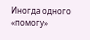Иногда одного «помогу»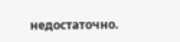недостаточно.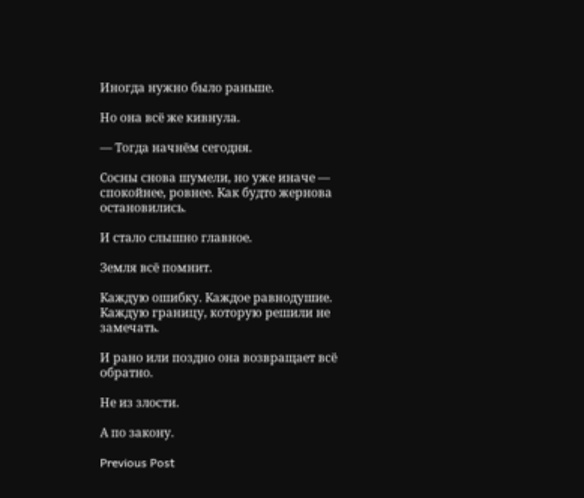Иногда нужно было раньше.

Но она всё же кивнула.

— Тогда начнём сегодня.

Сосны снова шумели, но уже иначе — спокойнее, ровнее. Как будто жернова остановились.

И стало слышно главное.

Земля всё помнит.

Каждую ошибку. Каждое равнодушие. Каждую границу, которую решили не замечать.

И рано или поздно она возвращает всё обратно.

Не из злости.

А по закону.

Previous Post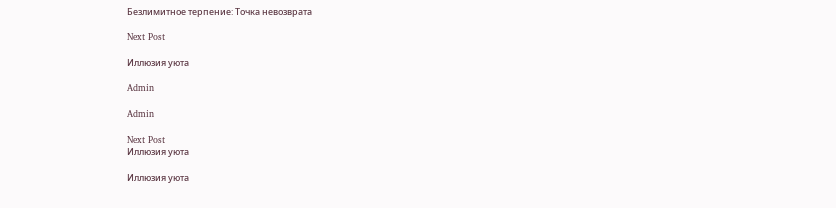Безлимитное терпение: Точка невозврата

Next Post

Иллюзия уюта

Admin

Admin

Next Post
Иллюзия уюта

Иллюзия уюта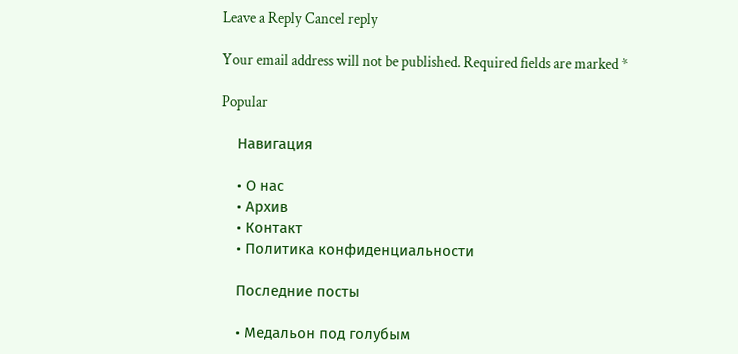Leave a Reply Cancel reply

Your email address will not be published. Required fields are marked *

Popular

    Навигация

    • О нас
    • Архив
    • Контакт
    • Политика конфиденциальности

    Последние посты

    • Медальон под голубым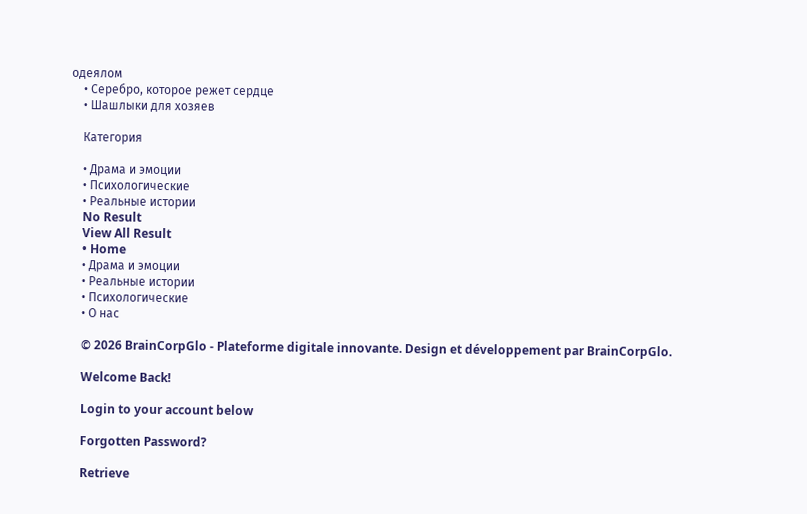одеялом
    • Серебро, которое режет сердце
    • Шашлыки для хозяев

    Категория

    • Драма и эмоции
    • Психологические
    • Реальные истории
    No Result
    View All Result
    • Home
    • Драма и эмоции
    • Реальные истории
    • Психологические
    • О нас

    © 2026 BrainCorpGlo - Plateforme digitale innovante. Design et développement par BrainCorpGlo.

    Welcome Back!

    Login to your account below

    Forgotten Password?

    Retrieve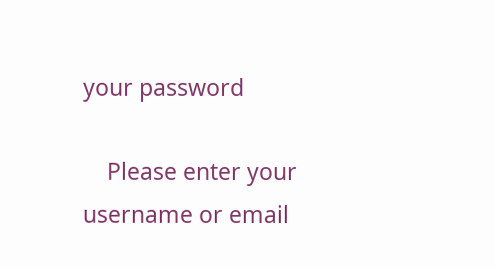your password

    Please enter your username or email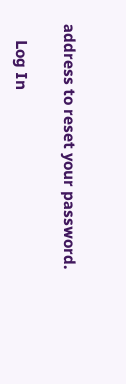address to reset your password.

    Log In